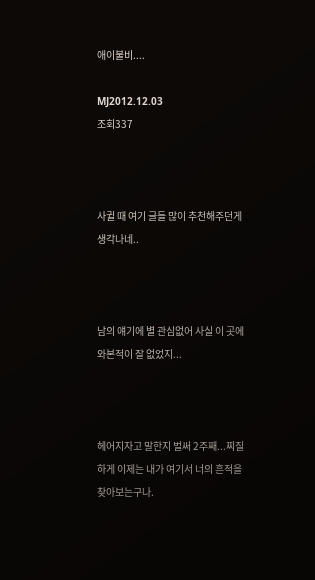애이불비....

MJ2012.12.03
조회337



사귈 때 여기 글들 많이 추천해주던게 생각나네..



남의 얘기에 별 관심없어 사실 이 곳에 와본적이 잘 없었지...



헤어지자고 말한지 벌써 2주째...찌질하게 이제는 내가 여기서 너의 흔적을 찾아보는구나.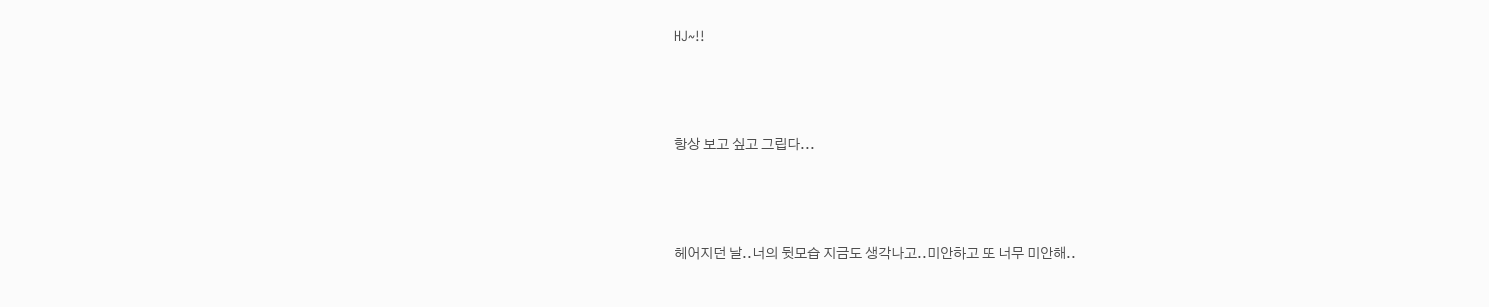HJ~!!



항상 보고 싶고 그립다...



헤어지던 날..너의 뒷모습 지금도 생각나고..미안하고 또 너무 미안해..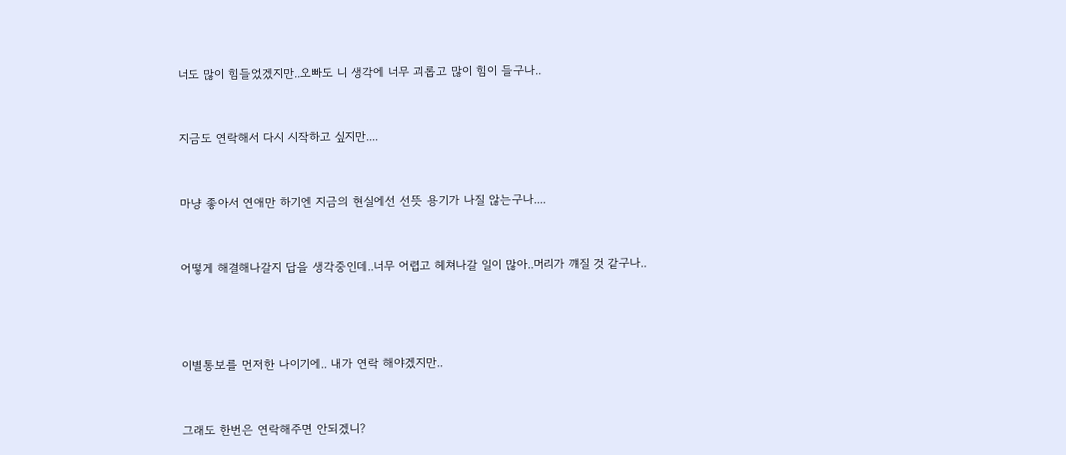너도 많이 힘들었겠지만..오빠도 니 생각에 너무 괴롭고 많이 힘이 들구나..



지금도 연락해서 다시 시작하고 싶지만....



마냥 좋아서 연애만 하기엔 지금의 현실에선 선뜻 용기가 나질 않는구나....



어떻게 해결해나갈지 답을 생각중인데..너무 어렵고 헤쳐나갈 일이 많아..머리가 꺠질 것 같구나..





이별통보를 먼저한 나이기에.. 내가 연락 해야겠지만..



그래도 한번은 연락해주면 안되겠니?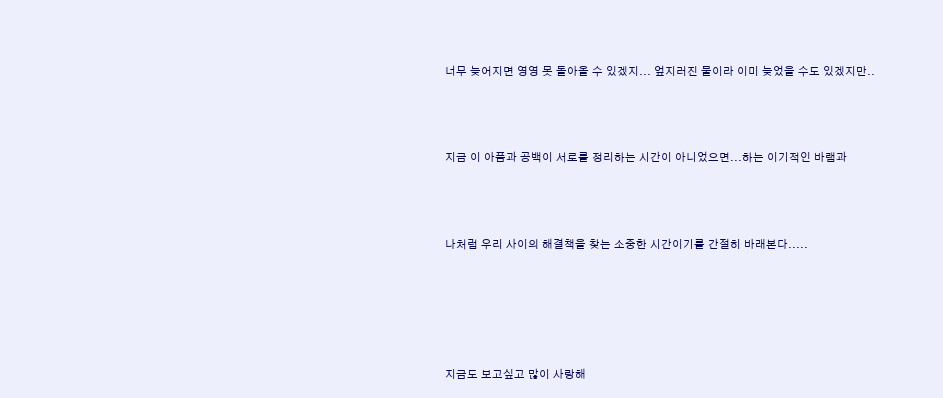너무 늦어지면 영영 못 돌아올 수 있겠지... 엎지러진 물이라 이미 늦었을 수도 있겠지만..



지금 이 아픔과 공백이 서로를 정리하는 시간이 아니었으면...하는 이기적인 바램과



나처럼 우리 사이의 해결책을 찾는 소중한 시간이기를 간절히 바래본다.....





지금도 보고싶고 많이 사랑해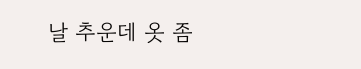날 추운데 옷 좀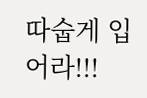따숩게 입어라!!!